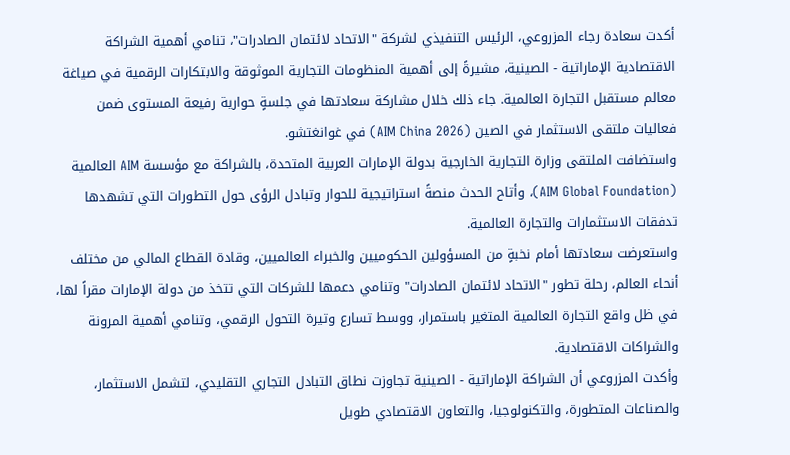أكدت سعادة رجاء المزروعي، الرئيس التنفيذي لشركة "الاتحاد لائتمان الصادرات"، تنامي أهمية الشراكة الاقتصادية الإماراتية - الصينية، مشيرةً إلى أهمية المنظومات التجارية الموثوقة والابتكارات الرقمية في صياغة معالم مستقبل التجارة العالمية. جاء ذلك خلال مشاركة سعادتها في جلسةٍ حوارية رفيعة المستوى ضمن فعاليات ملتقى الاستثمار في الصين (AIM China 2026) في غوانغتشو.
واستضافت الملتقى وزارة التجارية الخارجية بدولة الإمارات العربية المتحدة، بالشراكة مع مؤسسة AIM العالمية (AIM Global Foundation)، وأتاح الحدث منصةً استراتيجية للحوار وتبادل الرؤى حول التطورات التي تشهدها تدفقات الاستثمارات والتجارة العالمية.
واستعرضت سعادتها أمام نخبةٍ من المسؤولين الحكوميين والخبراء العالميين، وقادة القطاع المالي من مختلف أنحاء العالم، رحلة تطور "الاتحاد لائتمان الصادرات" وتنامي دعمها للشركات التي تتخذ من دولة الإمارات مقراً لها، في ظل واقع التجارة العالمية المتغير باستمرار، ووسط تسارع وتيرة التحول الرقمي، وتنامي أهمية المرونة والشراكات الاقتصادية.
وأكدت المزروعي أن الشراكة الإماراتية - الصينية تجاوزت نطاق التبادل التجاري التقليدي، لتشمل الاستثمار، والصناعات المتطورة، والتكنولوجيا، والتعاون الاقتصادي طويل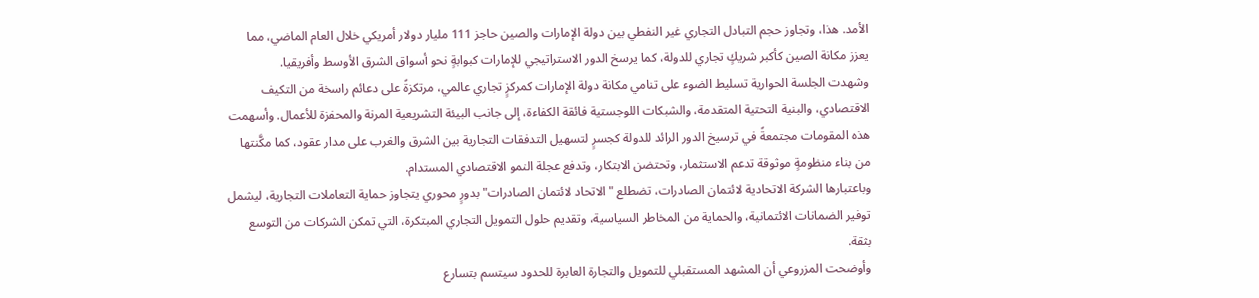الأمد. هذا، وتجاوز حجم التبادل التجاري غير النفطي بين دولة الإمارات والصين حاجز 111 مليار دولار أمريكي خلال العام الماضي، مما يعزز مكانة الصين كأكبر شريكٍ تجاري للدولة، كما يرسخ الدور الاستراتيجي للإمارات كبوابةٍ نحو أسواق الشرق الأوسط وأفريقيا.
وشهدت الجلسة الحوارية تسليط الضوء على تنامي مكانة دولة الإمارات كمركزٍ تجاري عالمي، مرتكزةً على دعائم راسخة من التكيف الاقتصادي، والبنية التحتية المتقدمة، والشبكات اللوجستية فائقة الكفاءة، إلى جانب البيئة التشريعية المرنة والمحفزة للأعمال. وأسهمت هذه المقومات مجتمعةً في ترسيخ الدور الرائد للدولة كجسرٍ لتسهيل التدفقات التجارية بين الشرق والغرب على مدار عقود، كما مكَّنتها من بناء منظومةٍ موثوقة تدعم الاستثمار، وتحتضن الابتكار، وتدفع عجلة النمو الاقتصادي المستدام.
وباعتبارها الشركة الاتحادية لائتمان الصادرات، تضطلع "الاتحاد لائتمان الصادرات" بدورٍ محوري يتجاوز حماية التعاملات التجارية، ليشمل توفير الضمانات الائتمانية، والحماية من المخاطر السياسية، وتقديم حلول التمويل التجاري المبتكرة، التي تمكن الشركات من التوسع بثقة.
وأوضحت المزروعي أن المشهد المستقبلي للتمويل والتجارة العابرة للحدود سيتسم بتسارع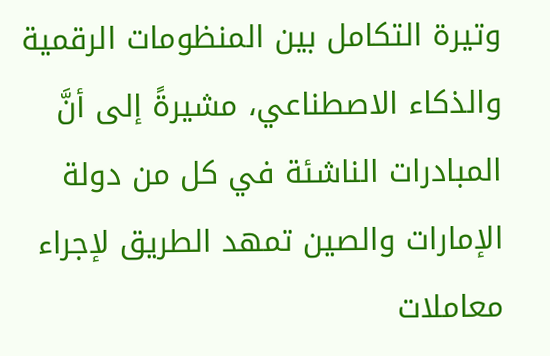وتيرة التكامل بين المنظومات الرقمية والذكاء الاصطناعي، مشيرةً إلى أنَّ المبادرات الناشئة في كل من دولة الإمارات والصين تمهد الطريق لإجراء معاملات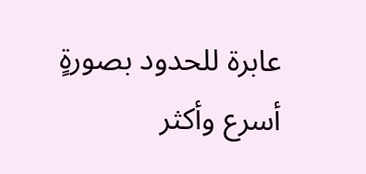عابرة للحدود بصورةٍ أسرع وأكثر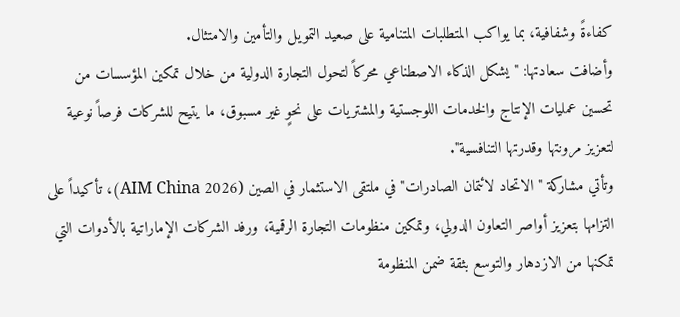كفاءةً وشفافية، بما يواكب المتطلبات المتنامية على صعيد التمويل والتأمين والامتثال.
وأضافت سعادتها: "يشكل الذكاء الاصطناعي محركاً لتحول التجارة الدولية من خلال تمكين المؤسسات من تحسين عمليات الإنتاج والخدمات اللوجستية والمشتريات على نحوٍ غير مسبوق، ما يتيح للشركات فرصاً نوعية لتعزيز مرونتها وقدرتها التنافسية".
وتأتي مشاركة "الاتحاد لائتمان الصادرات" في ملتقى الاستثمار في الصين (AIM China 2026)، تأكيداً على التزامها بتعزيز أواصر التعاون الدولي، وتمكين منظومات التجارة الرقمية، ورفد الشركات الإماراتية بالأدوات التي تمكنها من الازدهار والتوسع بثقة ضمن المنظومة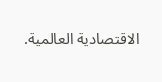الاقتصادية العالمية.